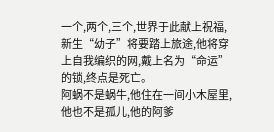一个,两个,三个,世界于此献上祝福,新生“幼子”将要踏上旅途,他将穿上自我编织的网,戴上名为“命运”的锁,终点是死亡。
阿蜗不是蜗牛,他住在一间小木屋里,他也不是孤儿,他的阿爹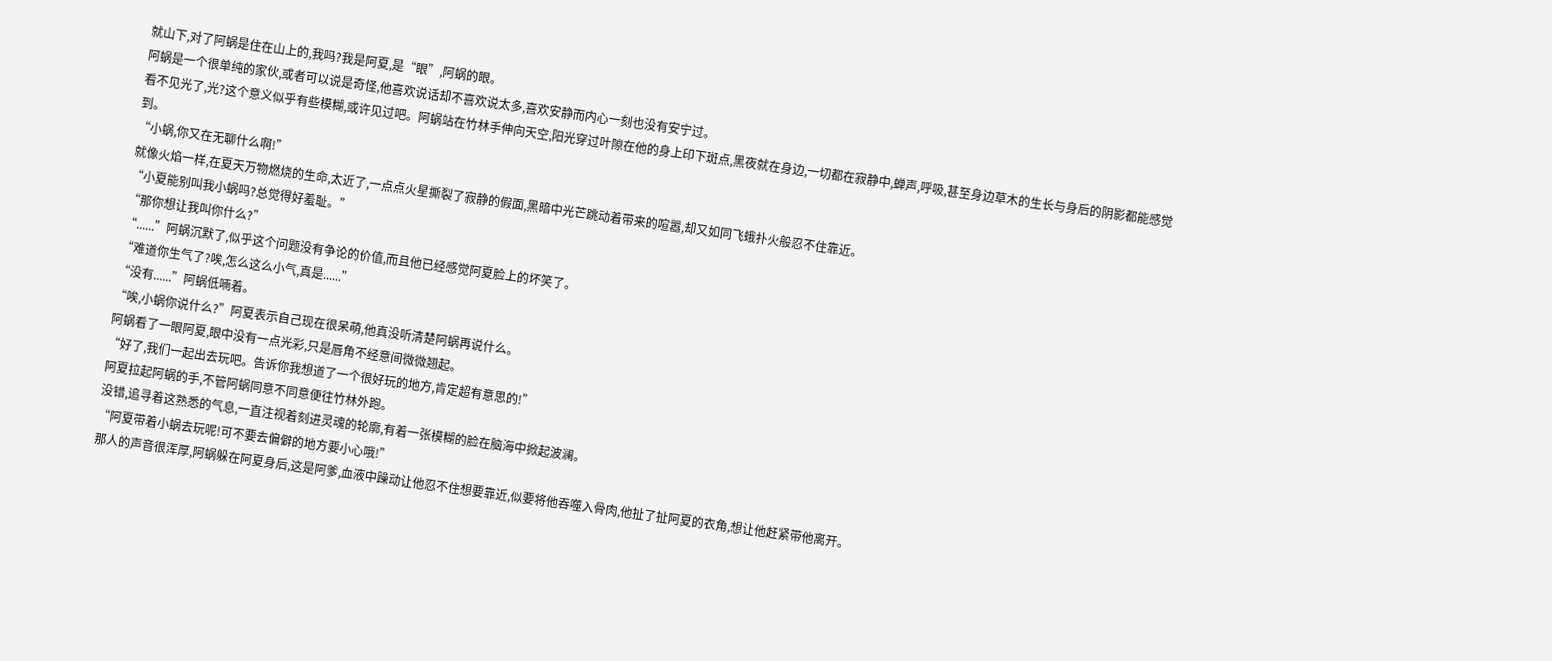就山下,对了阿蜗是住在山上的,我吗?我是阿夏,是“眼”,阿蜗的眼。
阿蜗是一个很单纯的家伙,或者可以说是奇怪,他喜欢说话却不喜欢说太多,喜欢安静而内心一刻也没有安宁过。
看不见光了,光?这个意义似乎有些模糊,或许见过吧。阿蜗站在竹林手伸向天空,阳光穿过叶隙在他的身上印下斑点,黑夜就在身边,一切都在寂静中,蝉声,呼吸,甚至身边草木的生长与身后的阴影都能感觉到。
“小蜗,你又在无聊什么啊!”
就像火焰一样,在夏天万物燃烧的生命,太近了,一点点火星撕裂了寂静的假面,黑暗中光芒跳动着带来的喧嚣,却又如同飞蛾扑火般忍不住靠近。
“小夏能别叫我小蜗吗?总觉得好羞耻。”
“那你想让我叫你什么?”
“......”阿蜗沉默了,似乎这个问题没有争论的价值,而且他已经感觉阿夏脸上的坏笑了。
“难道你生气了?唉,怎么这么小气,真是......”
“没有......”阿蜗低喃着。
“唉,小蜗你说什么?”阿夏表示自己现在很呆萌,他真没听清楚阿蜗再说什么。
阿蜗看了一眼阿夏,眼中没有一点光彩,只是唇角不经意间微微翘起。
“好了,我们一起出去玩吧。告诉你我想道了一个很好玩的地方,肯定超有意思的!”
阿夏拉起阿蜗的手,不管阿蜗同意不同意便往竹林外跑。
没错,追寻着这熟悉的气息,一直注视着刻进灵魂的轮廓,有着一张模糊的脸在脑海中掀起波澜。
“阿夏带着小蜗去玩呢!可不要去偏僻的地方要小心哦!”
那人的声音很浑厚,阿蜗躲在阿夏身后,这是阿爹,血液中躁动让他忍不住想要靠近,似要将他吞噬入骨肉,他扯了扯阿夏的衣角,想让他赶紧带他离开。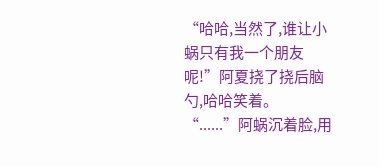“哈哈,当然了,谁让小蜗只有我一个朋友呢!”阿夏挠了挠后脑勺,哈哈笑着。
“......”阿蜗沉着脸,用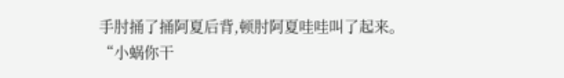手肘捅了捅阿夏后背,顿肘阿夏哇哇叫了起来。
“小蜗你干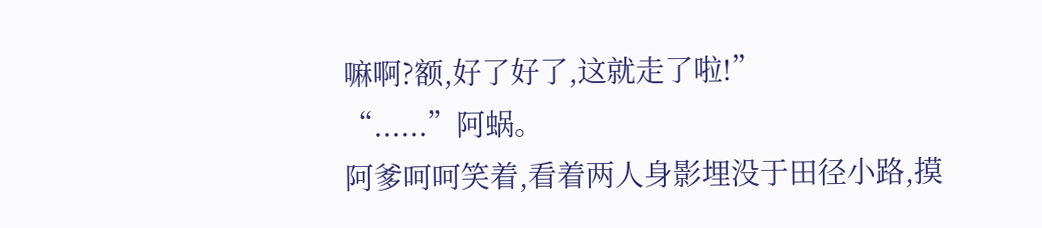嘛啊?额,好了好了,这就走了啦!”
“......”阿蜗。
阿爹呵呵笑着,看着两人身影埋没于田径小路,摸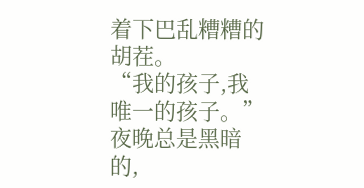着下巴乱糟糟的胡茬。
“我的孩子,我唯一的孩子。”
夜晚总是黑暗的,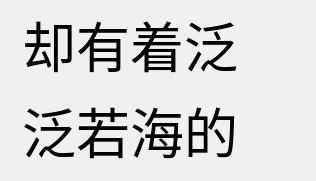却有着泛泛若海的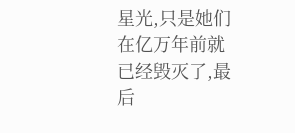星光,只是她们在亿万年前就已经毁灭了,最后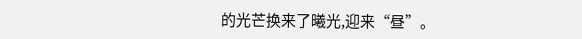的光芒换来了曦光,迎来“昼”。